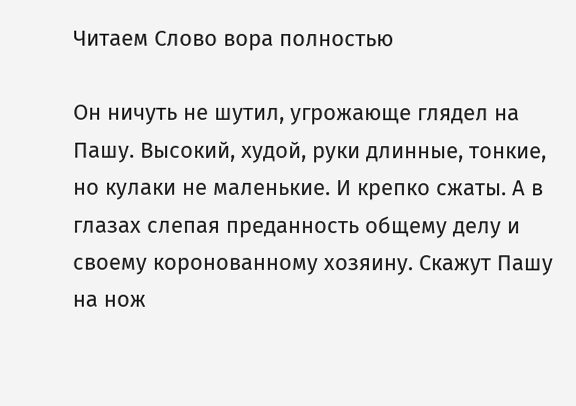Читаем Слово вора полностью

Он ничуть не шутил, угрожающе глядел на Пашу. Высокий, худой, руки длинные, тонкие, но кулаки не маленькие. И крепко сжаты. А в глазах слепая преданность общему делу и своему коронованному хозяину. Скажут Пашу на нож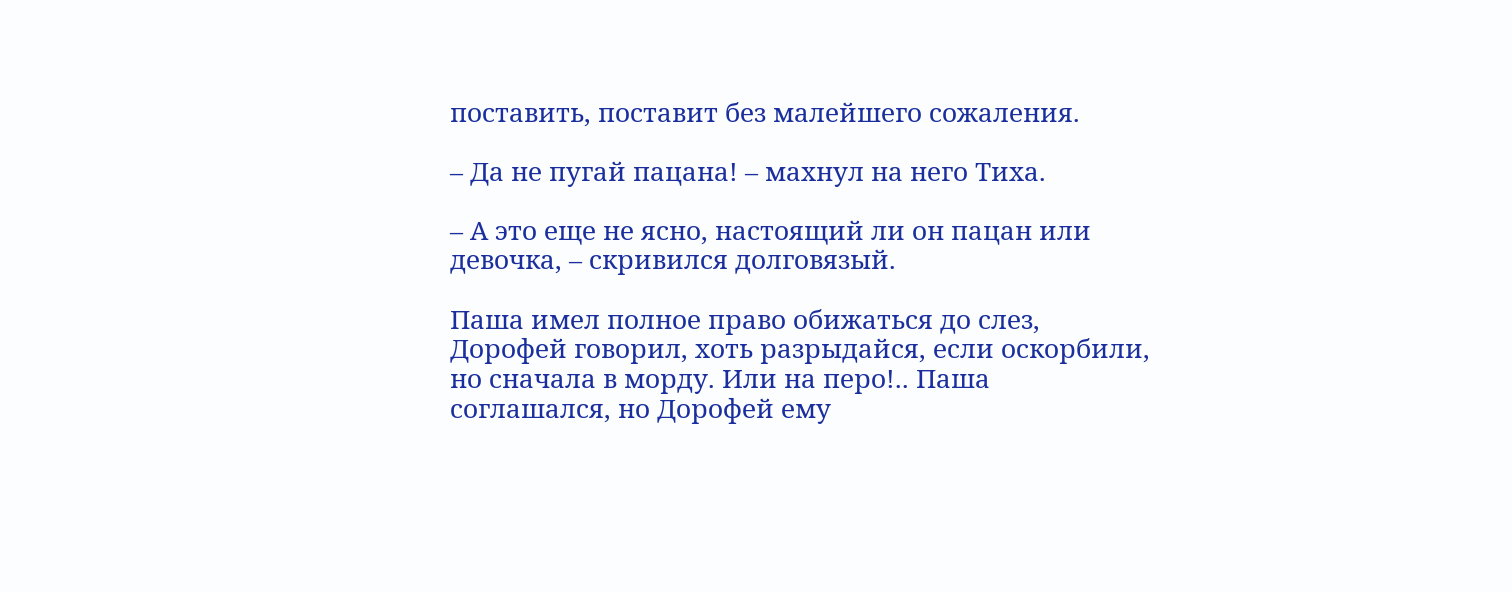поставить, поставит без малейшего сожаления.

– Да не пугай пацана! – махнул на него Тиха.

– А это еще не ясно, настоящий ли он пацан или девочка, – скривился долговязый.

Паша имел полное право обижаться до слез, Дорофей говорил, хоть разрыдайся, если оскорбили, но сначала в морду. Или на перо!.. Паша соглашался, но Дорофей ему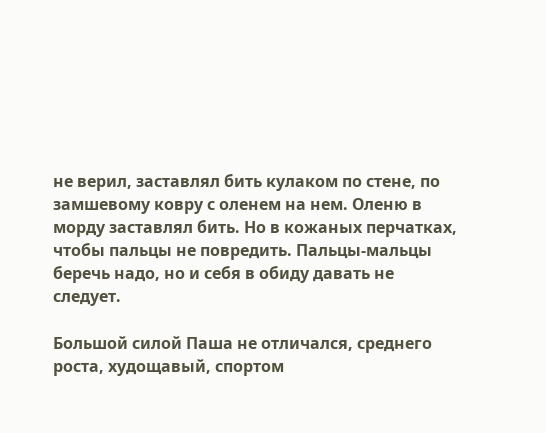не верил, заставлял бить кулаком по стене, по замшевому ковру с оленем на нем. Оленю в морду заставлял бить. Но в кожаных перчатках, чтобы пальцы не повредить. Пальцы-мальцы беречь надо, но и себя в обиду давать не следует.

Большой силой Паша не отличался, среднего роста, худощавый, спортом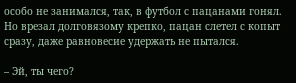особо не занимался, так, в футбол с пацанами гонял. Но врезал долговязому крепко, пацан слетел с копыт сразу, даже равновесие удержать не пытался.

– Эй, ты чего?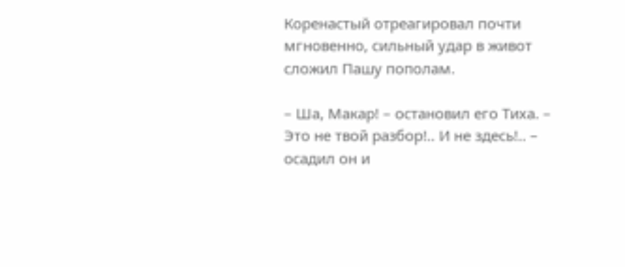Коренастый отреагировал почти мгновенно, сильный удар в живот сложил Пашу пополам.

– Ша, Макар! – остановил его Тиха. – Это не твой разбор!.. И не здесь!.. – осадил он и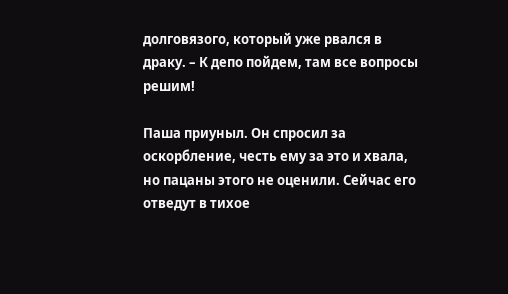долговязого, который уже рвался в драку. – К депо пойдем, там все вопросы решим!

Паша приуныл. Он спросил за оскорбление, честь ему за это и хвала, но пацаны этого не оценили. Сейчас его отведут в тихое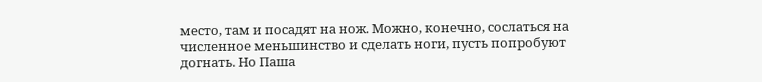место, там и посадят на нож. Можно, конечно, сослаться на численное меньшинство и сделать ноги, пусть попробуют догнать. Но Паша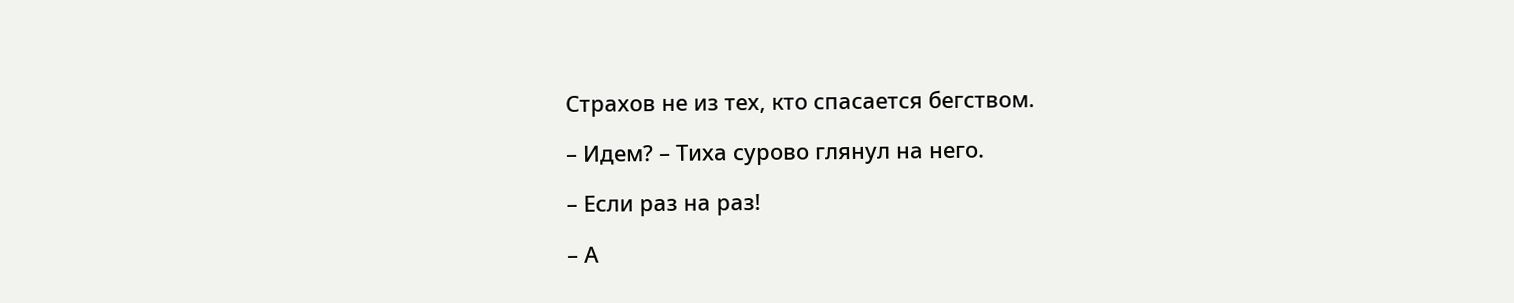Страхов не из тех, кто спасается бегством.

– Идем? – Тиха сурово глянул на него.

– Если раз на раз!

– А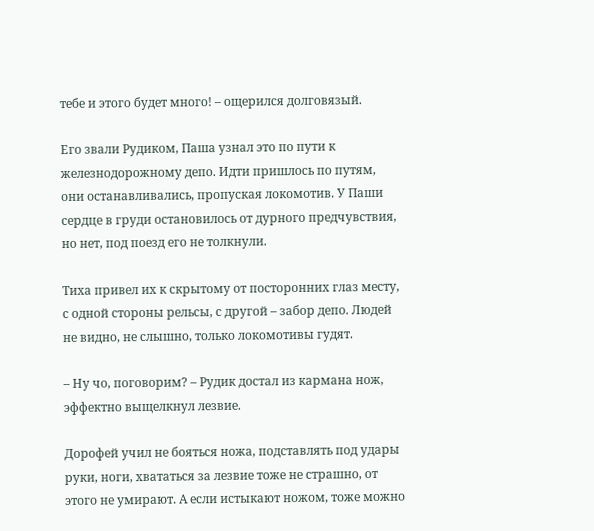тебе и этого будет много! – ощерился долговязый.

Его звали Рудиком, Паша узнал это по пути к железнодорожному депо. Идти пришлось по путям, они останавливались, пропуская локомотив. У Паши сердце в груди остановилось от дурного предчувствия, но нет, под поезд его не толкнули.

Тиха привел их к скрытому от посторонних глаз месту, с одной стороны рельсы, с другой – забор депо. Людей не видно, не слышно, только локомотивы гудят.

– Ну чо, поговорим? – Рудик достал из кармана нож, эффектно выщелкнул лезвие.

Дорофей учил не бояться ножа, подставлять под удары руки, ноги, хвататься за лезвие тоже не страшно, от этого не умирают. А если истыкают ножом, тоже можно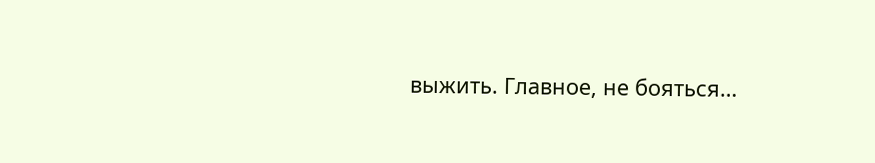выжить. Главное, не бояться…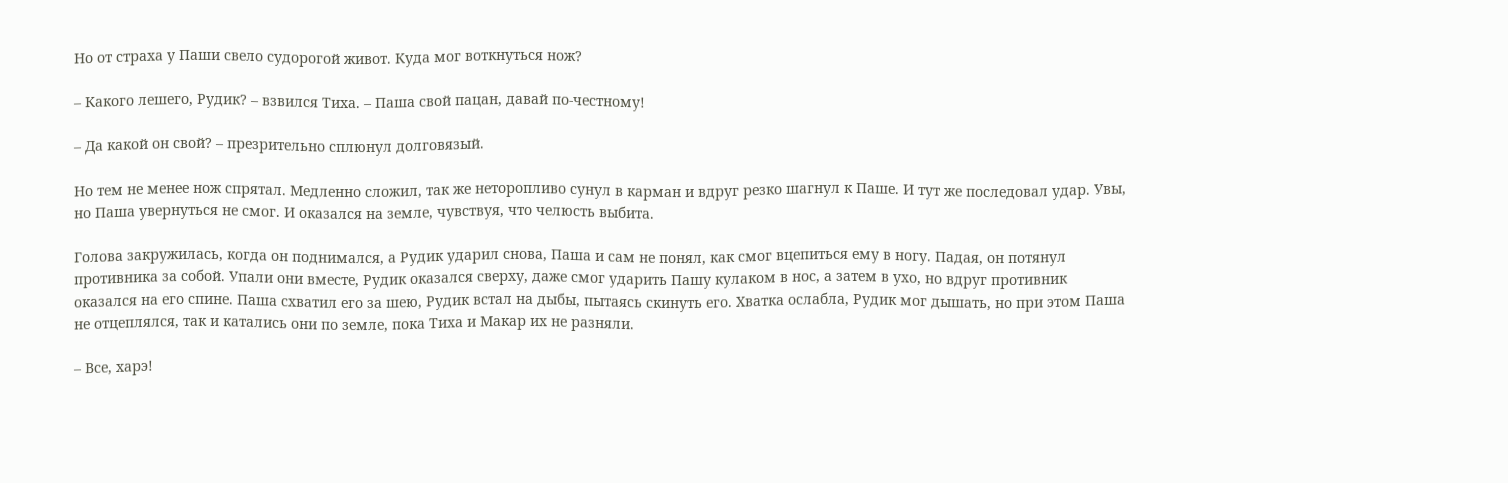Но от страха у Паши свело судорогой живот. Куда мог воткнуться нож?

– Какого лешего, Рудик? – взвился Тиха. – Паша свой пацан, давай по-честному!

– Да какой он свой? – презрительно сплюнул долговязый.

Но тем не менее нож спрятал. Медленно сложил, так же неторопливо сунул в карман и вдруг резко шагнул к Паше. И тут же последовал удар. Увы, но Паша увернуться не смог. И оказался на земле, чувствуя, что челюсть выбита.

Голова закружилась, когда он поднимался, а Рудик ударил снова, Паша и сам не понял, как смог вцепиться ему в ногу. Падая, он потянул противника за собой. Упали они вместе, Рудик оказался сверху, даже смог ударить Пашу кулаком в нос, а затем в ухо, но вдруг противник оказался на его спине. Паша схватил его за шею, Рудик встал на дыбы, пытаясь скинуть его. Хватка ослабла, Рудик мог дышать, но при этом Паша не отцеплялся, так и катались они по земле, пока Тиха и Макар их не разняли.

– Все, харэ!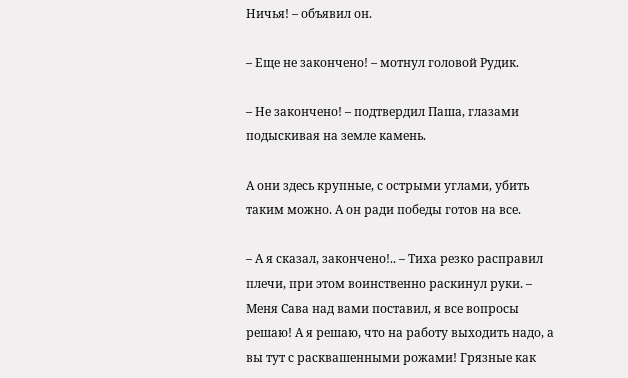Ничья! – объявил он.

– Еще не закончено! – мотнул головой Рудик.

– Не закончено! – подтвердил Паша, глазами подыскивая на земле камень.

А они здесь крупные, с острыми углами, убить таким можно. А он ради победы готов на все.

– А я сказал, закончено!.. – Тиха резко расправил плечи, при этом воинственно раскинул руки. – Меня Сава над вами поставил, я все вопросы решаю! А я решаю, что на работу выходить надо, а вы тут с расквашенными рожами! Грязные как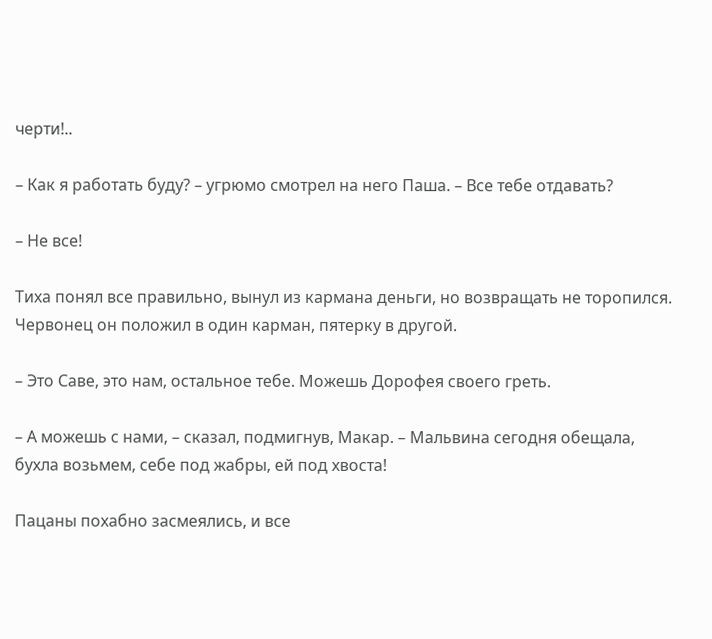черти!..

– Как я работать буду? – угрюмо смотрел на него Паша. – Все тебе отдавать?

– Не все!

Тиха понял все правильно, вынул из кармана деньги, но возвращать не торопился. Червонец он положил в один карман, пятерку в другой.

– Это Саве, это нам, остальное тебе. Можешь Дорофея своего греть.

– А можешь с нами, – сказал, подмигнув, Макар. – Мальвина сегодня обещала, бухла возьмем, себе под жабры, ей под хвоста!

Пацаны похабно засмеялись, и все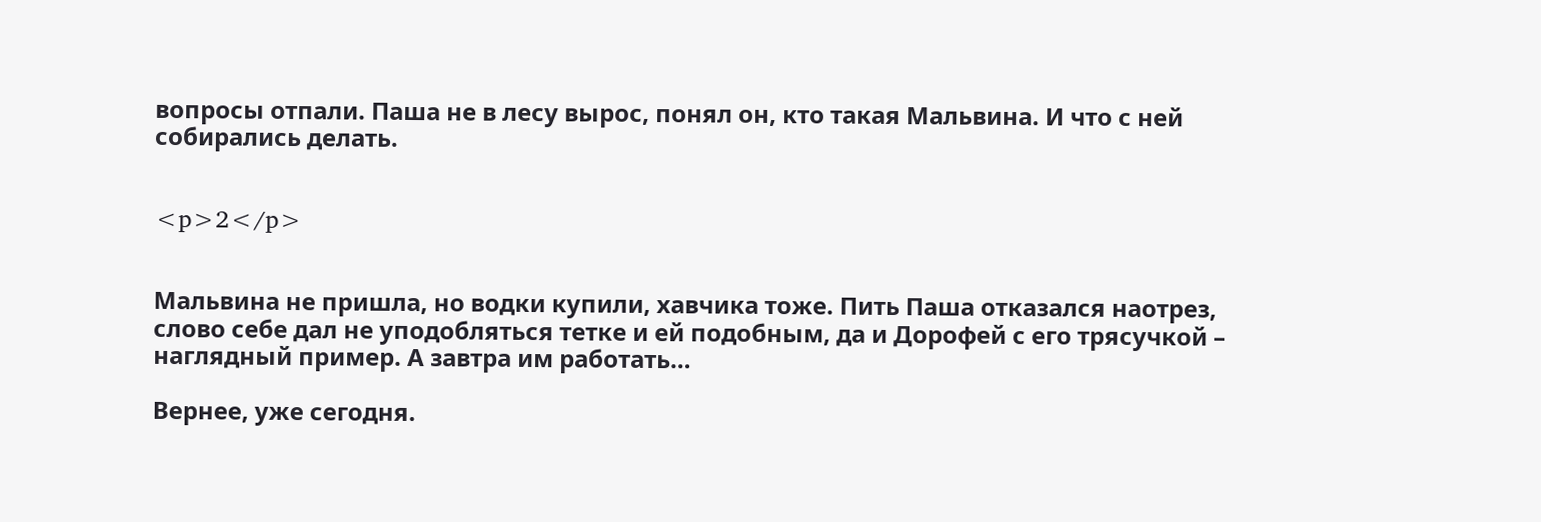вопросы отпали. Паша не в лесу вырос, понял он, кто такая Мальвина. И что с ней собирались делать.


<p>2</p>


Мальвина не пришла, но водки купили, хавчика тоже. Пить Паша отказался наотрез, слово себе дал не уподобляться тетке и ей подобным, да и Дорофей с его трясучкой – наглядный пример. А завтра им работать…

Вернее, уже сегодня.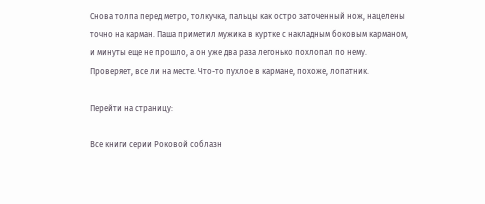Снова толпа перед метро, толкучка, пальцы как остро заточенный нож, нацелены точно на карман. Паша приметил мужика в куртке с накладным боковым карманом, и минуты еще не прошло, а он уже два раза легонько похлопал по нему. Проверяет, все ли на месте. Что-то пухлое в кармане, похоже, лопатник.

Перейти на страницу:

Все книги серии Роковой соблазн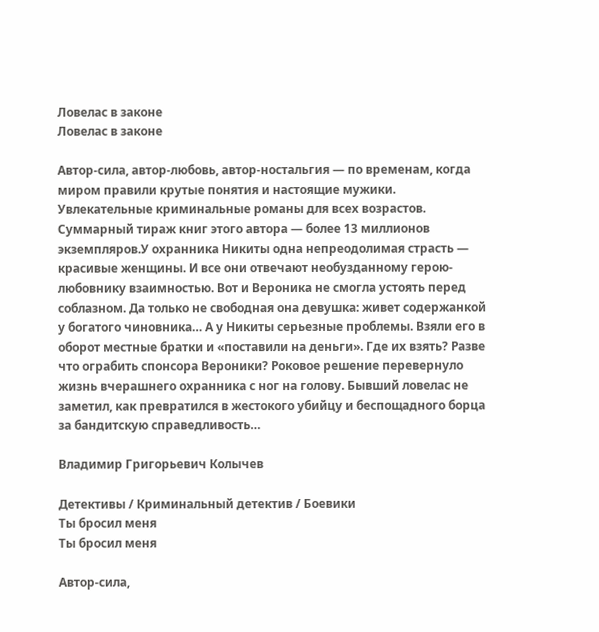Ловелас в законе
Ловелас в законе

Автор-сила, автор-любовь, автор-ностальгия — по временам, когда миром правили крутые понятия и настоящие мужики. Увлекательные криминальные романы для всех возрастов. Суммарный тираж книг этого автора — более 13 миллионов экземпляров.У охранника Никиты одна непреодолимая страсть — красивые женщины. И все они отвечают необузданному герою-любовнику взаимностью. Вот и Вероника не смогла устоять перед соблазном. Да только не свободная она девушка: живет содержанкой у богатого чиновника… А у Никиты серьезные проблемы. Взяли его в оборот местные братки и «поставили на деньги». Где их взять? Разве что ограбить спонсора Вероники? Роковое решение перевернуло жизнь вчерашнего охранника с ног на голову. Бывший ловелас не заметил, как превратился в жестокого убийцу и беспощадного борца за бандитскую справедливость…

Владимир Григорьевич Колычев

Детективы / Криминальный детектив / Боевики
Ты бросил меня
Ты бросил меня

Автор-сила,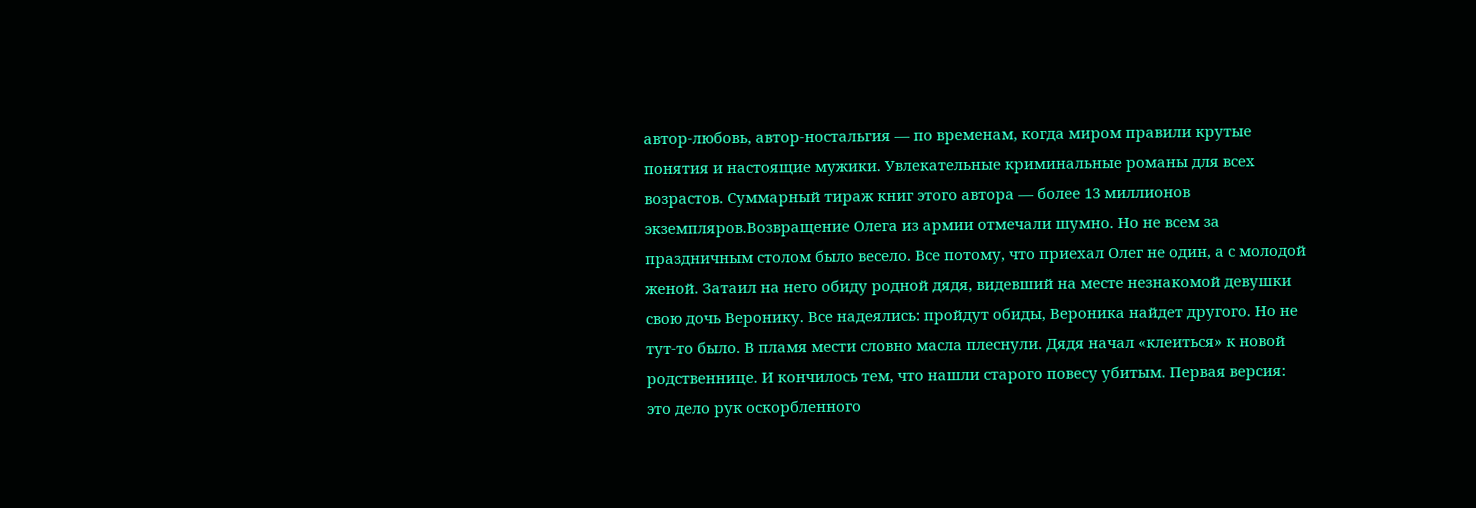автор-любовь, автор-ностальгия — по временам, когда миром правили крутые понятия и настоящие мужики. Увлекательные криминальные романы для всех возрастов. Суммарный тираж книг этого автора — более 13 миллионов экземпляров.Возвращение Олега из армии отмечали шумно. Но не всем за праздничным столом было весело. Все потому, что приехал Олег не один, а с молодой женой. Затаил на него обиду родной дядя, видевший на месте незнакомой девушки свою дочь Веронику. Все надеялись: пройдут обиды, Вероника найдет другого. Но не тут-то было. В пламя мести словно масла плеснули. Дядя начал «клеиться» к новой родственнице. И кончилось тем, что нашли старого повесу убитым. Первая версия: это дело рук оскорбленного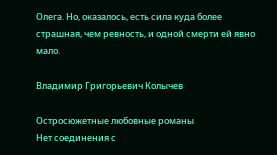Олега. Но, оказалось, есть сила куда более страшная, чем ревность, и одной смерти ей явно мало.

Владимир Григорьевич Колычев

Остросюжетные любовные романы
Нет соединения с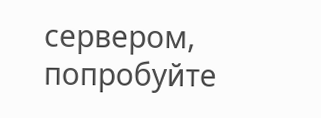сервером, попробуйте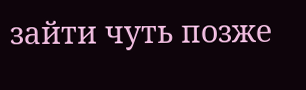зайти чуть позже